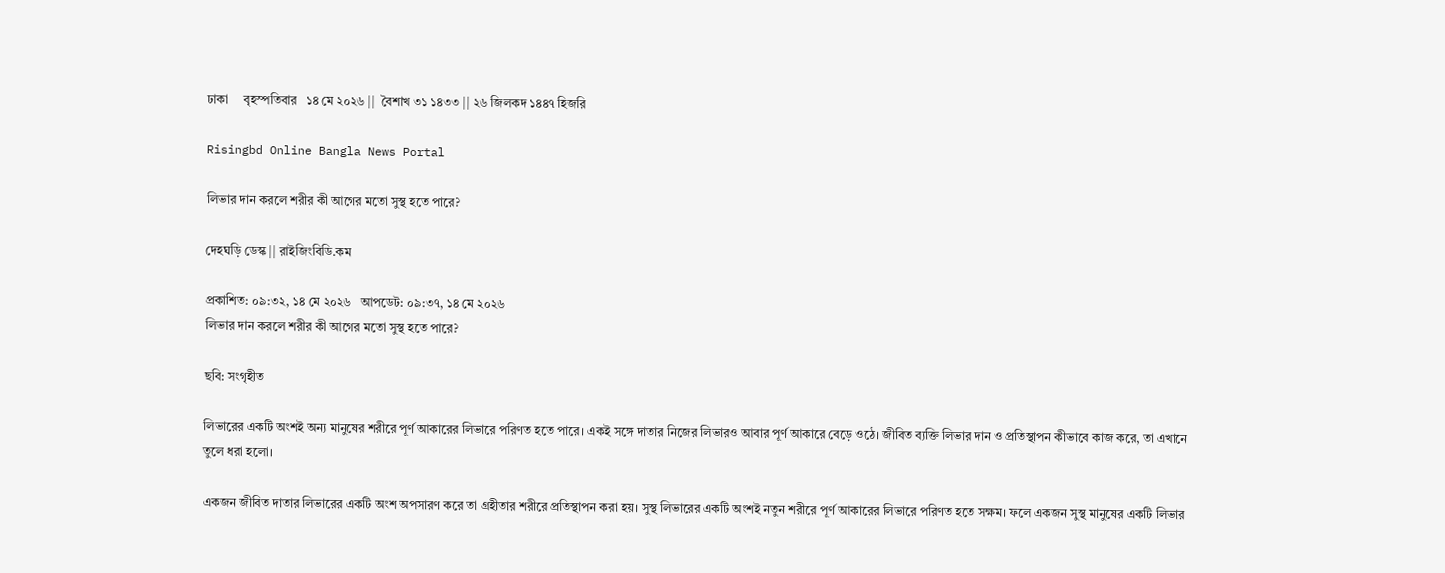ঢাকা     বৃহস্পতিবার   ১৪ মে ২০২৬ ||  বৈশাখ ৩১ ১৪৩৩ || ২৬ জিলকদ ১৪৪৭ হিজরি

Risingbd Online Bangla News Portal

লিভার দান করলে শরীর কী আগের মতো সুস্থ হতে পারে?

দেহঘড়ি ডেস্ক || রাইজিংবিডি.কম

প্রকাশিত: ০৯:৩২, ১৪ মে ২০২৬   আপডেট: ০৯:৩৭, ১৪ মে ২০২৬
লিভার দান করলে শরীর কী আগের মতো সুস্থ হতে পারে?

ছবি: সংগৃহীত

লিভারের একটি অংশই অন্য মানুষের শরীরে পূর্ণ আকারের লিভারে পরিণত হতে পারে। একই সঙ্গে দাতার নিজের লিভারও আবার পূর্ণ আকারে বেড়ে ওঠে। জীবিত ব্যক্তি লিভার দান ও প্রতিস্থাপন কীভাবে কাজ করে, তা এখানে তুলে ধরা হলো।

একজন জীবিত দাতার লিভারের একটি অংশ অপসারণ করে তা গ্রহীতার শরীরে প্রতিস্থাপন করা হয়। সুস্থ লিভারের একটি অংশই নতুন শরীরে পূর্ণ আকারের লিভারে পরিণত হতে সক্ষম। ফলে একজন সুস্থ মানুষের একটি লিভার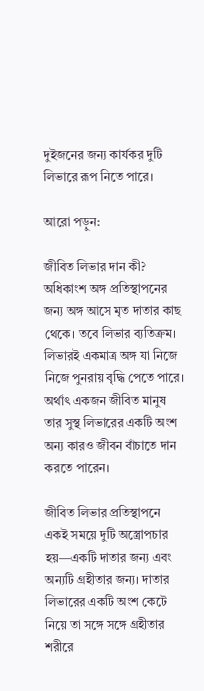দুইজনের জন্য কার্যকর দুটি লিভারে রূপ নিতে পারে।

আরো পড়ুন:

জীবিত লিভার দান কী?
অধিকাংশ অঙ্গ প্রতিস্থাপনের জন্য অঙ্গ আসে মৃত দাতার কাছ থেকে। তবে লিভার ব্যতিক্রম। লিভারই একমাত্র অঙ্গ যা নিজে নিজে পুনরায় বৃদ্ধি পেতে পারে। অর্থাৎ একজন জীবিত মানুষ তার সুস্থ লিভারের একটি অংশ অন্য কারও জীবন বাঁচাতে দান করতে পারেন।

জীবিত লিভার প্রতিস্থাপনে একই সময়ে দুটি অস্ত্রোপচার হয়—একটি দাতার জন্য এবং অন্যটি গ্রহীতার জন্য। দাতার লিভারের একটি অংশ কেটে নিয়ে তা সঙ্গে সঙ্গে গ্রহীতার শরীরে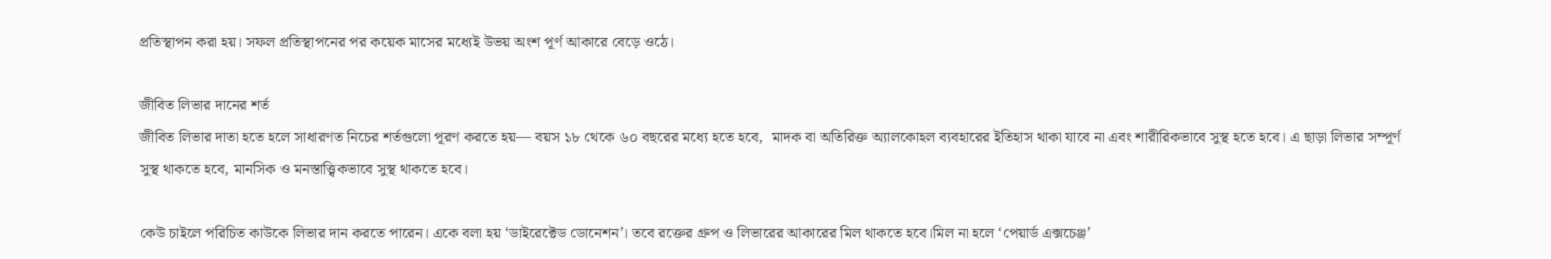প্রতিস্থাপন করা হয়। সফল প্রতিস্থাপনের পর কয়েক মাসের মধ্যেই উভয় অংশ পূর্ণ আকারে বেড়ে ওঠে।

জীবিত লিভার দানের শর্ত
জীবিত লিভার দাতা হতে হলে সাধারণত নিচের শর্তগুলো পূরণ করতে হয়— বয়স ১৮ থেকে ৬০ বছরের মধ্যে হতে হবে,  মাদক বা অতিরিক্ত অ্যালকোহল ব্যবহারের ইতিহাস থাকা যাবে না এবং শারীরিকভাবে সুস্থ হতে হবে। এ ছাড়া লিভার সম্পূর্ণ সুস্থ থাকতে হবে, মানসিক ও মনস্তাত্ত্বিকভাবে সুস্থ থাকতে হবে।

কেউ চাইলে পরিচিত কাউকে লিভার দান করতে পারেন। একে বলা হয় ‘ডাইরেক্টেড ডোনেশন’। তবে রক্তের গ্রুপ ও লিভারের আকারের মিল থাকতে হবে।মিল না হলে ‘পেয়ার্ড এক্সচেঞ্জ’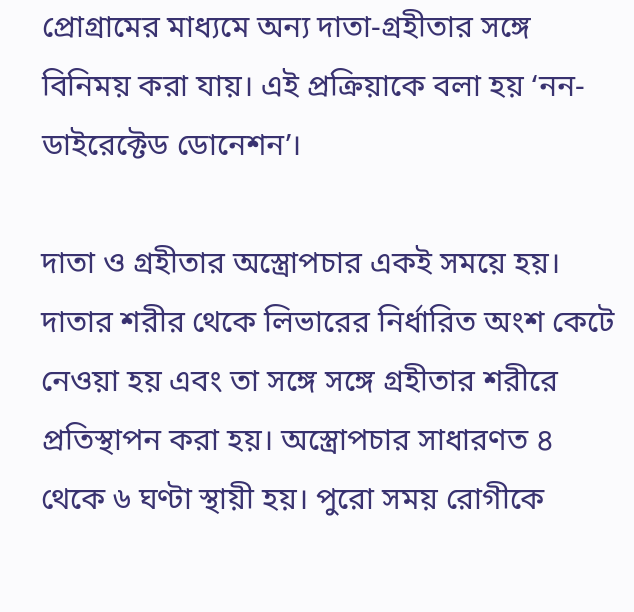প্রোগ্রামের মাধ্যমে অন্য দাতা-গ্রহীতার সঙ্গে বিনিময় করা যায়। এই প্রক্রিয়াকে বলা হয় ‘নন-ডাইরেক্টেড ডোনেশন’।

দাতা ও গ্রহীতার অস্ত্রোপচার একই সময়ে হয়। দাতার শরীর থেকে লিভারের নির্ধারিত অংশ কেটে নেওয়া হয় এবং তা সঙ্গে সঙ্গে গ্রহীতার শরীরে প্রতিস্থাপন করা হয়। অস্ত্রোপচার সাধারণত ৪ থেকে ৬ ঘণ্টা স্থায়ী হয়। পুরো সময় রোগীকে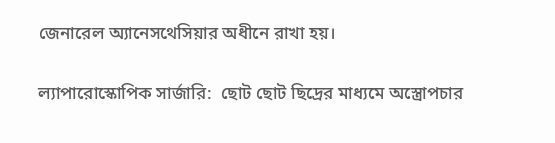জেনারেল অ্যানেসথেসিয়ার অধীনে রাখা হয়।

ল্যাপারোস্কোপিক সার্জারি:  ছোট ছোট ছিদ্রের মাধ্যমে অস্ত্রোপচার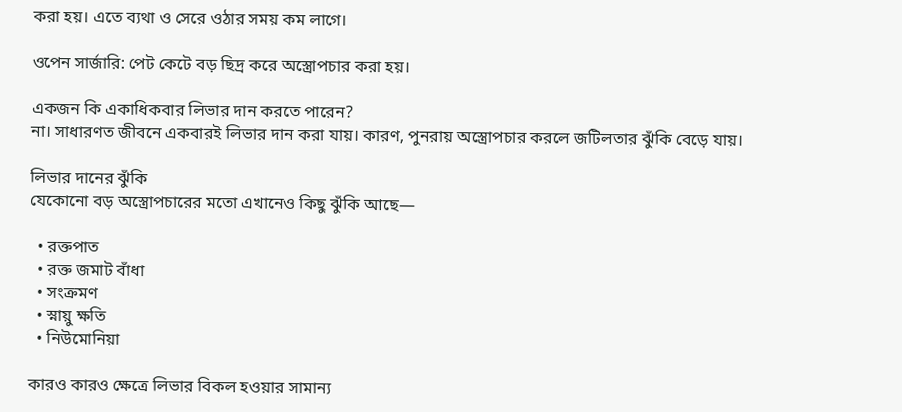করা হয়। এতে ব্যথা ও সেরে ওঠার সময় কম লাগে।

ওপেন সার্জারি: পেট কেটে বড় ছিদ্র করে অস্ত্রোপচার করা হয়।

একজন কি একাধিকবার লিভার দান করতে পারেন?
না। সাধারণত জীবনে একবারই লিভার দান করা যায়। কারণ, পুনরায় অস্ত্রোপচার করলে জটিলতার ঝুঁকি বেড়ে যায়।

লিভার দানের ঝুঁকি
যেকোনো বড় অস্ত্রোপচারের মতো এখানেও কিছু ঝুঁকি আছে—

  • রক্তপাত
  • রক্ত জমাট বাঁধা
  • সংক্রমণ
  • স্নায়ু ক্ষতি
  • নিউমোনিয়া

কারও কারও ক্ষেত্রে লিভার বিকল হওয়ার সামান্য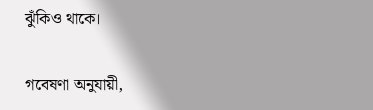ঝুঁকিও থাকে।

গবেষণা অনুযায়ী,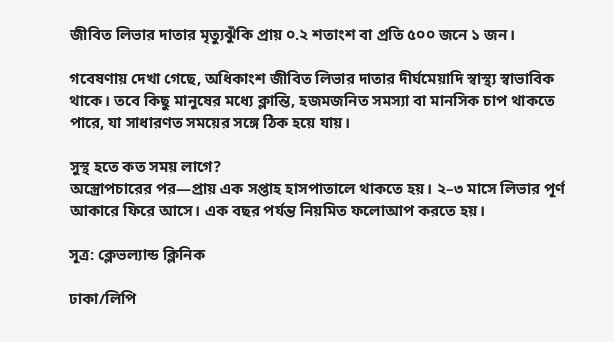জীবিত লিভার দাতার মৃত্যুঝুঁকি প্রায় ০.২ শতাংশ বা প্রতি ৫০০ জনে ১ জন।

গবেষণায় দেখা গেছে, অধিকাংশ জীবিত লিভার দাতার দীর্ঘমেয়াদি স্বাস্থ্য স্বাভাবিক থাকে। তবে কিছু মানুষের মধ্যে ক্লান্তি, হজমজনিত সমস্যা বা মানসিক চাপ থাকতে পারে, যা সাধারণত সময়ের সঙ্গে ঠিক হয়ে যায়।

সুস্থ হতে কত সময় লাগে?
অস্ত্রোপচারের পর—প্রায় এক সপ্তাহ হাসপাতালে থাকতে হয়। ২–৩ মাসে লিভার পূর্ণ আকারে ফিরে আসে। এক বছর পর্যন্ত নিয়মিত ফলোআপ করতে হয়।

সূত্র: ক্লেভল্যান্ড ক্লিনিক

ঢাকা/লিপি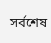সর্বশেষ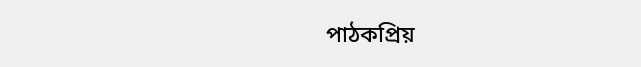পাঠকপ্রিয়